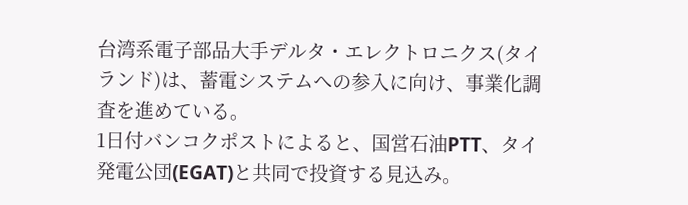台湾系電子部品大手デルタ・エレクトロニクス(タイランド)は、蓄電システムへの参入に向け、事業化調査を進めている。
1日付バンコクポストによると、国営石油PTT、タイ発電公団(EGAT)と共同で投資する見込み。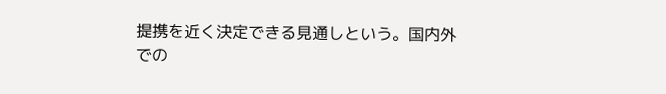提携を近く決定できる見通しという。国内外での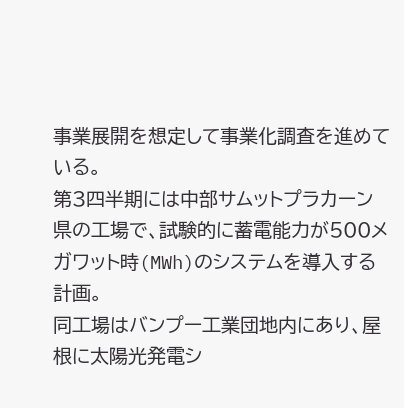事業展開を想定して事業化調査を進めている。
第3四半期には中部サムットプラカーン県の工場で、試験的に蓄電能力が500メガワット時(MWh)のシステムを導入する計画。
同工場はバンプー工業団地内にあり、屋根に太陽光発電シ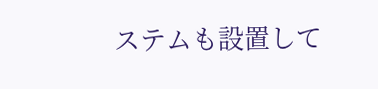ステムも設置して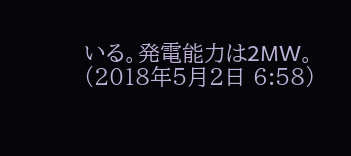いる。発電能力は2MW。
(2018年5月2日 6:58)